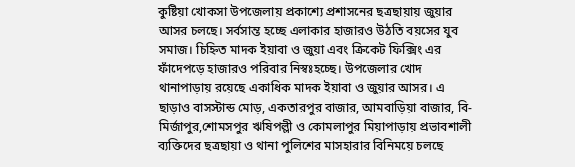কুষ্টিয়া খোকসা উপজেলায় প্রকাশ্যে প্রশাসনের ছত্রছায়ায় জুয়ার আসর চলছে। সর্বসান্ত হচ্ছে এলাকার হাজারও উঠতি বয়সের যুব সমাজ। চিহ্নিত মাদক ইয়াবা ও জুয়া এবং ক্রিকেট ফিক্সিং এর ফাঁদেপড়ে হাজারও পরিবার নিস্বঃহচ্ছে। উপজেলার খোদ থানাপাড়ায় রয়েছে একাধিক মাদক ইয়াবা ও জুয়ার আসর। এ ছাড়াও বাসস্টান্ড মোড়, একতারপুর বাজার, আমবাড়িয়া বাজার, বি-মির্জাপুর,শোমসপুর ঋষিপল্লী ও কোমলাপুর মিয়াপাড়ায় প্রভাবশালী ব্যক্তিদের ছত্রছায়া ও থানা পুলিশের মাসহারার বিনিময়ে চলছে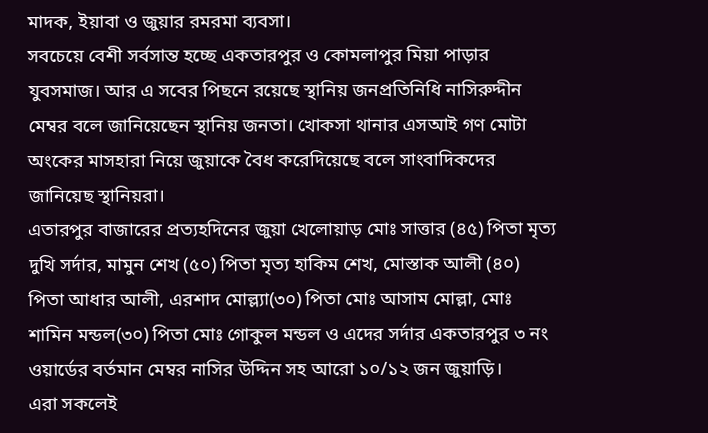মাদক, ইয়াবা ও জুয়ার রমরমা ব্যবসা।
সবচেয়ে বেশী সর্বসান্ত হচ্ছে একতারপুর ও কোমলাপুর মিয়া পাড়ার যুবসমাজ। আর এ সবের পিছনে রয়েছে স্থানিয় জনপ্রতিনিধি নাসিরুদ্দীন মেম্বর বলে জানিয়েছেন স্থানিয় জনতা। খোকসা থানার এসআই গণ মোটা অংকের মাসহারা নিয়ে জুয়াকে বৈধ করেদিয়েছে বলে সাংবাদিকদের জানিয়েছ স্থানিয়রা।
এতারপুর বাজারের প্রত্যহদিনের জুয়া খেলোয়াড় মোঃ সাত্তার (৪৫) পিতা মৃত্য দুখি সর্দার, মামুন শেখ (৫০) পিতা মৃত্য হাকিম শেখ, মোস্তাক আলী (৪০) পিতা আধার আলী, এরশাদ মোল্ল্যা(৩০) পিতা মোঃ আসাম মোল্লা, মোঃ শামিন মন্ডল(৩০) পিতা মোঃ গোকুল মন্ডল ও এদের সর্দার একতারপুর ৩ নং ওয়ার্ডের বর্তমান মেম্বর নাসির উদ্দিন সহ আরো ১০/১২ জন জুয়াড়ি।
এরা সকলেই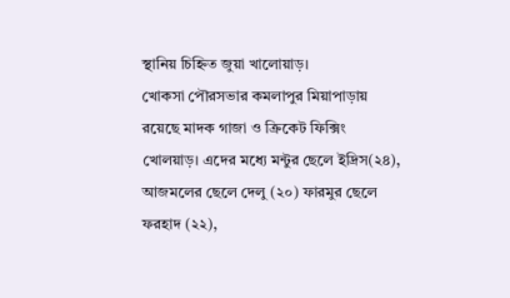স্থানিয় চিহ্নিত জুয়া খালোয়াড়।
খোকসা পৌরসভার কমলাপুর মিয়াপাড়ায় রয়েছে মাদক গাজা ও ক্রিকেট ফিক্সিং খোলয়াড়। এদের মধ্যে মন্টুর ছেলে ইদ্রিস(২৪), আজমলের ছেলে দেলু (২০) ফারমুর ছেলে ফরহাদ (২২),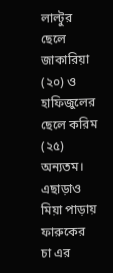লাল্টুর ছেলে জাকারিয়া (২০) ও হাফিজুলের ছেলে করিম (২৫) অন্যতম। এছাড়াও মিয়া পাড়ায় ফারুকের চা এর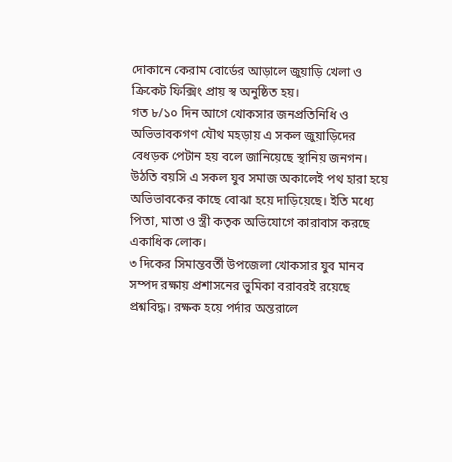দোকানে কেরাম বোর্ডের আড়ালে জুয়াড়ি খেলা ও ক্রিকেট ফিক্সিং প্রায় স্ব অনুষ্ঠিত হয়।
গত ৮/১০ দিন আগে খোকসার জনপ্রতিনিধি ও অভিভাবকগণ যৌথ মহড়ায় এ সকল জুয়াড়িদের বেধড়ক পেটান হয় বলে জানিয়েছে স্থানিয় জনগন।
উঠতি বয়সি এ সকল যুব সমাজ অকালেই পথ হারা হয়ে অভিভাবকের কাছে বোঝা হয়ে দাড়িয়েছে। ইতি মধ্যে পিতা, মাতা ও স্ত্রী কতৃক অভিযোগে কারাবাস করছে একাধিক লোক।
৩ দিকের সিমান্তবর্তী উপজেলা খোকসার যুব মানব সম্পদ রক্ষায় প্রশাসনের ভুমিকা বরাবরই রয়েছে প্রশ্নবিদ্ধ। রক্ষক হয়ে পর্দার অন্তরালে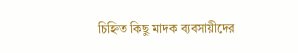চিহ্নিত কিছু মাদক ব্যবসায়ীদের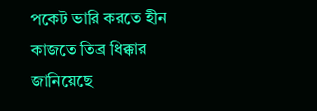পকেট ভারি করতে হীন কাজতে তিব্র ধিক্কার জানিয়েছে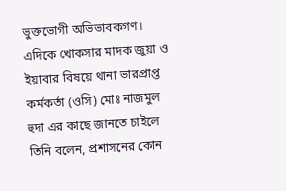ভুক্তভোগী অভিভাবকগণ।
এদিকে খোকসার মাদক জুয়া ও ইয়াবার বিষয়ে থানা ভারপ্রাপ্ত কর্মকর্তা (ওসি) মোঃ নাজমুল হুদা এর কাছে জানতে চাইলে তিনি বলেন, প্রশাসনের কোন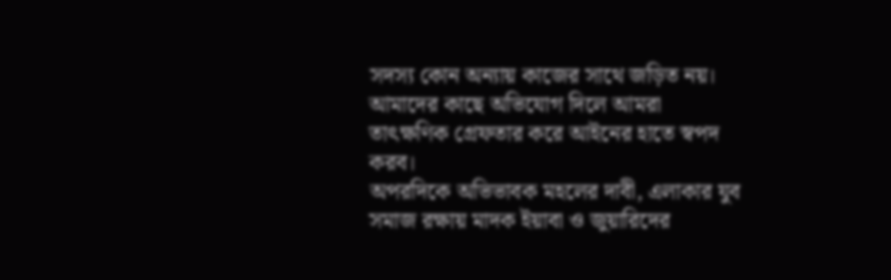সদস্য কোন অন্যায় কাজের সাথে জড়িত নয়। আমাদের কাছে অভিযোগ দিলে আমরা তাৎক্ষণিক গ্রেফতার করে আইনের হাতে স্বপদ করব।
অপরদিকে অভিভাবক মহলের দাবী, এলাকার যুব সমাজ রক্ষায় মাদক ইয়াবা ও জুয়ারিদের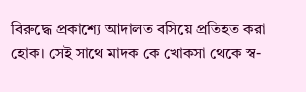বিরুদ্ধে প্রকাশ্যে আদালত বসিয়ে প্রতিহত করা হোক। সেই সাথে মাদক কে খোকসা থেকে স্ব-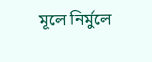মূলে নির্মুলে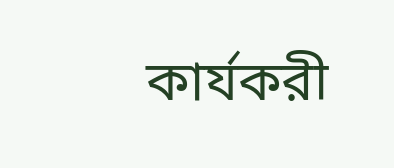কার্যকরী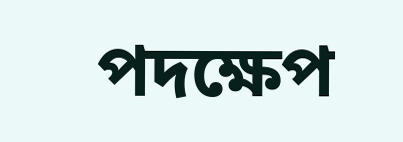পদক্ষেপ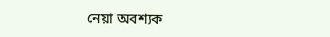নেয়া অবশ্যক